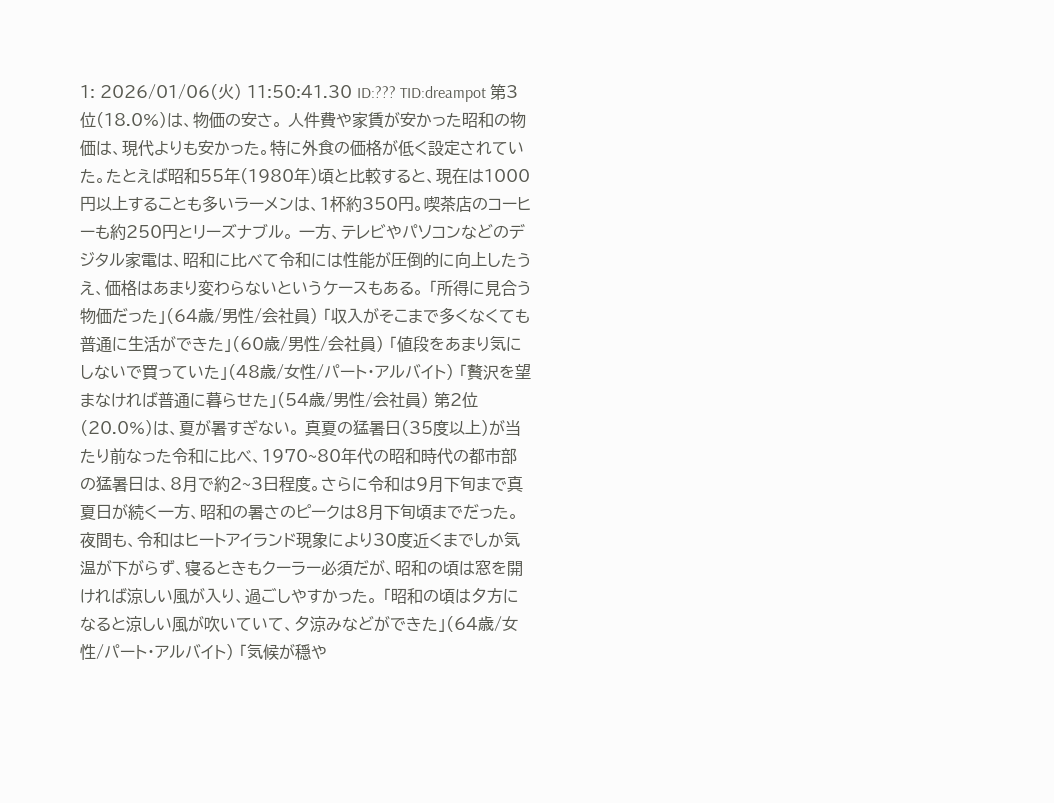1: 2026/01/06(火) 11:50:41.30 ID:??? TID:dreampot 第3位(18.0%)は、物価の安さ。 人件費や家賃が安かった昭和の物価は、現代よりも安かった。特に外食の価格が低く設定されていた。たとえば昭和55年(1980年)頃と比較すると、現在は1000円以上することも多いラーメンは、1杯約350円。喫茶店のコーヒーも約250円とリーズナブル。 一方、テレビやパソコンなどのデジタル家電は、昭和に比べて令和には性能が圧倒的に向上したうえ、価格はあまり変わらないというケースもある。 「所得に見合う物価だった」(64歳/男性/会社員) 「収入がそこまで多くなくても普通に生活ができた」(60歳/男性/会社員) 「値段をあまり気にしないで買っていた」(48歳/女性/パート・アルバイト) 「贅沢を望まなければ普通に暮らせた」(54歳/男性/会社員) 第2位(20.0%)は、夏が暑すぎない。 真夏の猛暑日(35度以上)が当たり前なった令和に比べ、1970~80年代の昭和時代の都市部の猛暑日は、8月で約2~3日程度。さらに令和は9月下旬まで真夏日が続く一方、昭和の暑さのピークは8月下旬頃までだった。 夜間も、令和はヒートアイランド現象により30度近くまでしか気温が下がらず、寝るときもクーラー必須だが、昭和の頃は窓を開ければ涼しい風が入り、過ごしやすかった。 「昭和の頃は夕方になると涼しい風が吹いていて、夕涼みなどができた」(64歳/女性/パート・アルバイト) 「気候が穏や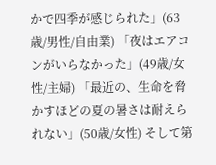かで四季が感じられた」(63歳/男性/自由業) 「夜はエアコンがいらなかった」(49歳/女性/主婦) 「最近の、生命を脅かすほどの夏の暑さは耐えられない」(50歳/女性) そして第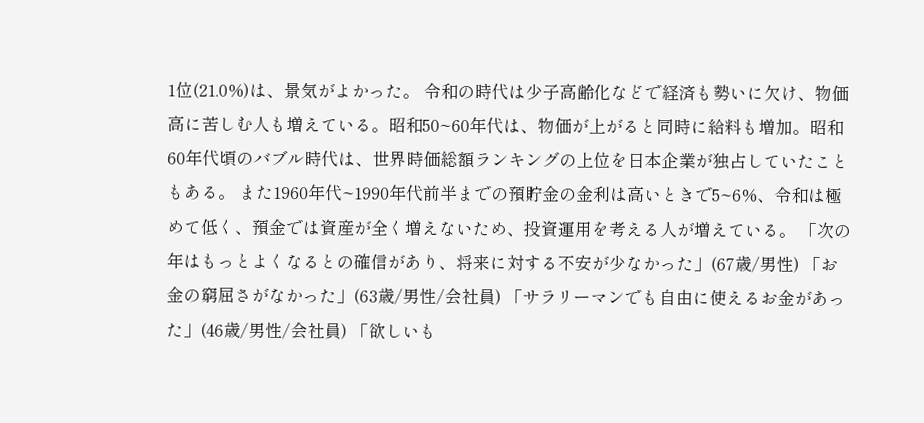1位(21.0%)は、景気がよかった。 令和の時代は少子高齢化などで経済も勢いに欠け、物価高に苦しむ人も増えている。昭和50~60年代は、物価が上がると同時に給料も増加。昭和60年代頃のバブル時代は、世界時価総額ランキングの上位を日本企業が独占していたこともある。 また1960年代~1990年代前半までの預貯金の金利は高いときで5~6%、令和は極めて低く、預金では資産が全く増えないため、投資運用を考える人が増えている。 「次の年はもっとよくなるとの確信があり、将来に対する不安が少なかった」(67歳/男性) 「お金の窮屈さがなかった」(63歳/男性/会社員) 「サラリーマンでも自由に使えるお金があった」(46歳/男性/会社員) 「欲しいも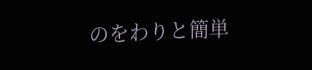のをわりと簡単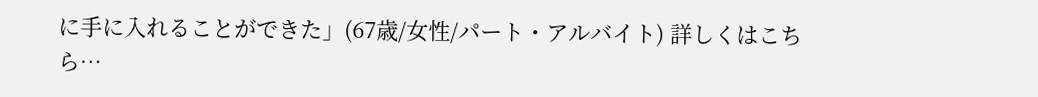に手に入れることができた」(67歳/女性/パート・アルバイト) 詳しくはこちら…